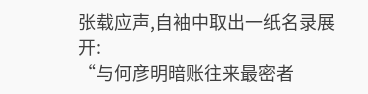张载应声,自袖中取出一纸名录展开:
“与何彦明暗账往来最密者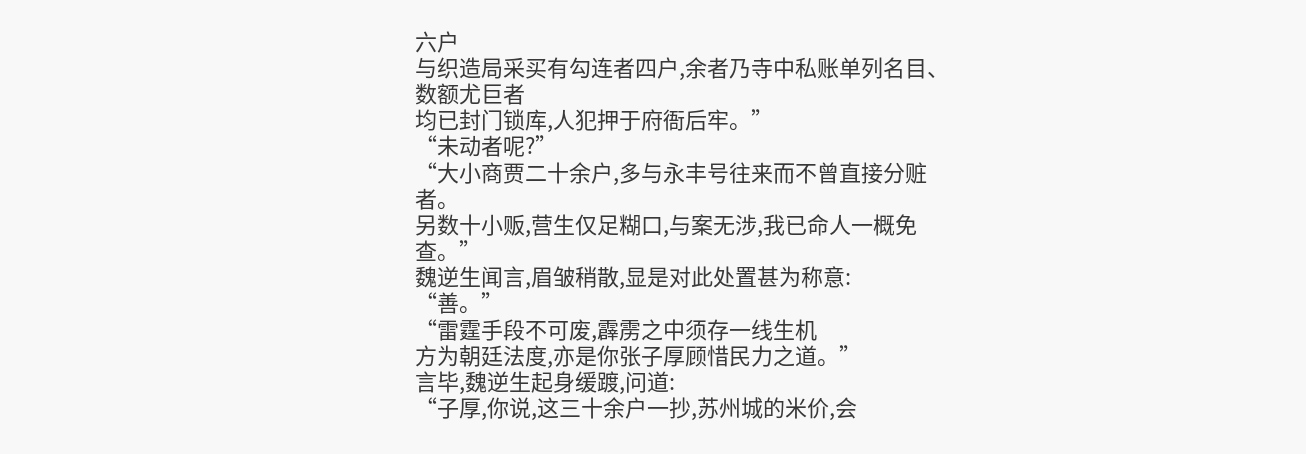六户
与织造局采买有勾连者四户,余者乃寺中私账单列名目、数额尤巨者
均已封门锁库,人犯押于府衙后牢。”
“未动者呢?”
“大小商贾二十余户,多与永丰号往来而不曾直接分赃者。
另数十小贩,营生仅足糊口,与案无涉,我已命人一概免查。”
魏逆生闻言,眉皱稍散,显是对此处置甚为称意:
“善。”
“雷霆手段不可废,霹雳之中须存一线生机
方为朝廷法度,亦是你张子厚顾惜民力之道。”
言毕,魏逆生起身缓踱,问道:
“子厚,你说,这三十余户一抄,苏州城的米价,会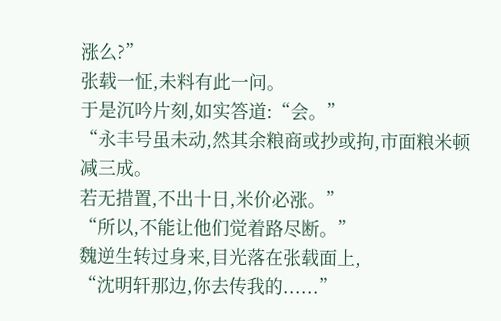涨么?”
张载一怔,未料有此一问。
于是沉吟片刻,如实答道:“会。”
“永丰号虽未动,然其余粮商或抄或拘,市面粮米顿减三成。
若无措置,不出十日,米价必涨。”
“所以,不能让他们觉着路尽断。”
魏逆生转过身来,目光落在张载面上,
“沈明轩那边,你去传我的......”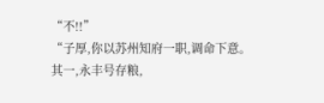“不!!”
“子厚,你以苏州知府一职,调命下意。
其一,永丰号存粮,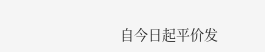自今日起平价发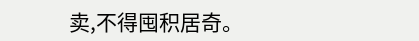卖,不得囤积居奇。